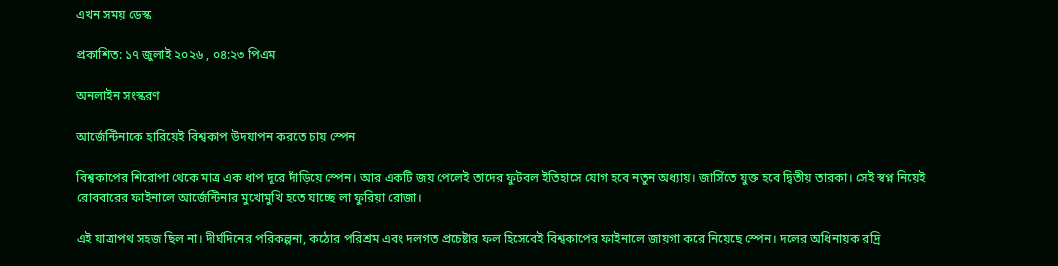এখন সময় ডেস্ক

প্রকাশিত: ১৭ জুলাই ২০২৬ , ০৪:২৩ পিএম

অনলাইন সংস্করণ

আর্জেন্টিনাকে হারিয়েই বিশ্বকাপ উদযাপন করতে চায় স্পেন

বিশ্বকাপের শিরোপা থেকে মাত্র এক ধাপ দূরে দাঁড়িয়ে স্পেন। আর একটি জয় পেলেই তাদের ফুটবল ইতিহাসে যোগ হবে নতুন অধ্যায়। জার্সিতে যুক্ত হবে দ্বিতীয় তারকা। সেই স্বপ্ন নিয়েই রোববারের ফাইনালে আর্জেন্টিনার মুখোমুখি হতে যাচ্ছে লা ফুরিয়া রোজা।

এই যাত্রাপথ সহজ ছিল না। দীর্ঘদিনের পরিকল্পনা, কঠোর পরিশ্রম এবং দলগত প্রচেষ্টার ফল হিসেবেই বিশ্বকাপের ফাইনালে জায়গা করে নিয়েছে স্পেন। দলের অধিনায়ক রদ্রি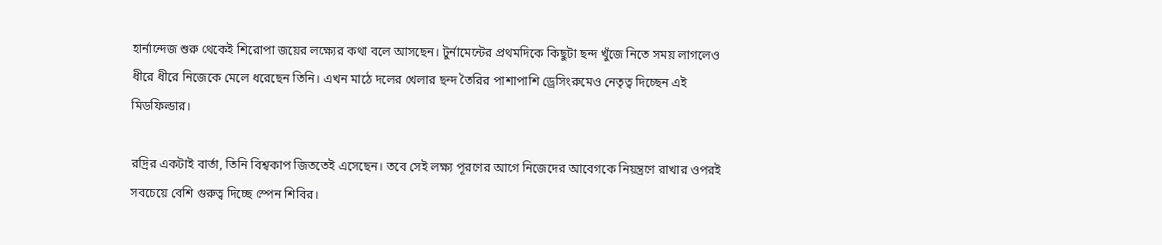হার্নান্দেজ শুরু থেকেই শিরোপা জয়ের লক্ষ্যের কথা বলে আসছেন। টুর্নামেন্টের প্রথমদিকে কিছুটা ছন্দ খুঁজে নিতে সময় লাগলেও ধীরে ধীরে নিজেকে মেলে ধরেছেন তিনি। এখন মাঠে দলের খেলার ছন্দ তৈরির পাশাপাশি ড্রেসিংরুমেও নেতৃত্ব দিচ্ছেন এই মিডফিল্ডার।

রদ্রির একটাই বার্তা, তিনি বিশ্বকাপ জিততেই এসেছেন। তবে সেই লক্ষ্য পূরণের আগে নিজেদের আবেগকে নিয়ন্ত্রণে রাখার ওপরই সবচেয়ে বেশি গুরুত্ব দিচ্ছে স্পেন শিবির।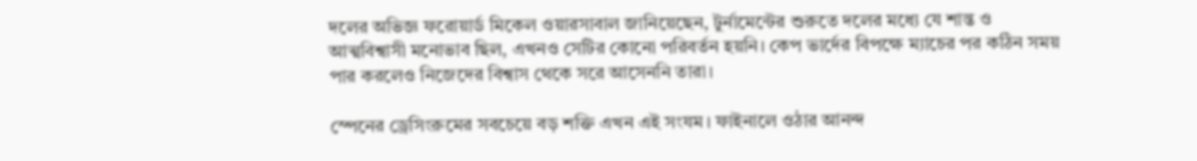দলের অভিজ্ঞ ফরোয়ার্ড মিকেল ওয়ারসাবাল জানিয়েছেন, টুর্নামেন্টের শুরুতে দলের মধ্যে যে শান্ত ও আত্মবিশ্বাসী মনোভাব ছিল, এখনও সেটির কোনো পরিবর্তন হয়নি। কেপ ভার্দের বিপক্ষে ম্যাচের পর কঠিন সময় পার করলেও নিজেদের বিশ্বাস থেকে সরে আসেননি তারা।

স্পেনের ড্রেসিংরুমের সবচেয়ে বড় শক্তি এখন এই সংযম। ফাইনালে ওঠার আনন্দ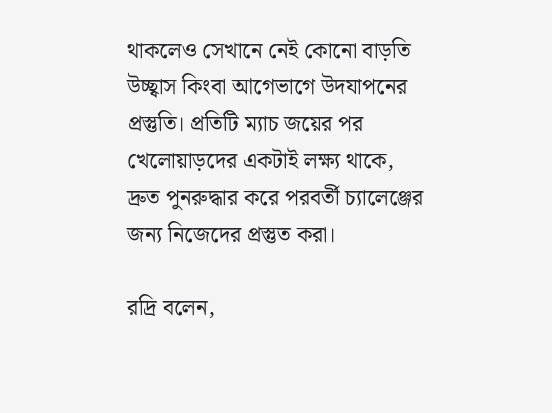থাকলেও সেখানে নেই কোনো বাড়তি উচ্ছ্বাস কিংবা আগেভাগে উদযাপনের প্রস্তুতি। প্রতিটি ম্যাচ জয়ের পর খেলোয়াড়দের একটাই লক্ষ্য থাকে, দ্রুত পুনরুদ্ধার করে পরবর্তী চ্যালেঞ্জের জন্য নিজেদের প্রস্তুত করা।

রদ্রি বলেন,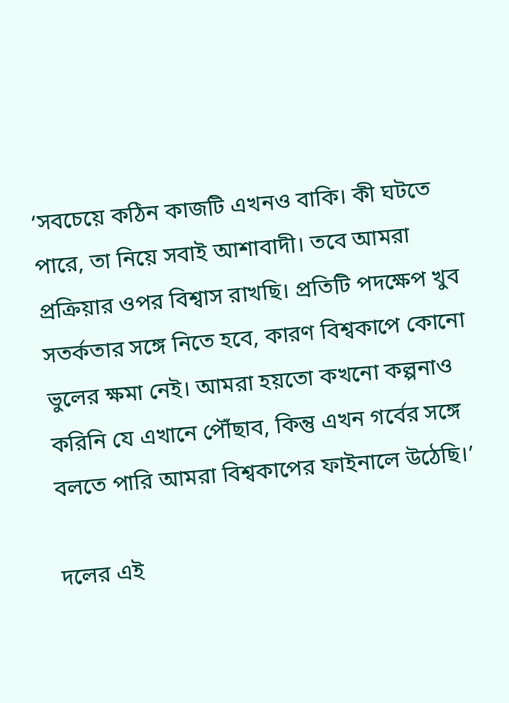‘সবচেয়ে কঠিন কাজটি এখনও বাকি। কী ঘটতে পারে, তা নিয়ে সবাই আশাবাদী। তবে আমরা প্রক্রিয়ার ওপর বিশ্বাস রাখছি। প্রতিটি পদক্ষেপ খুব সতর্কতার সঙ্গে নিতে হবে, কারণ বিশ্বকাপে কোনো ভুলের ক্ষমা নেই। আমরা হয়তো কখনো কল্পনাও করিনি যে এখানে পৌঁছাব, কিন্তু এখন গর্বের সঙ্গে বলতে পারি আমরা বিশ্বকাপের ফাইনালে উঠেছি।’

দলের এই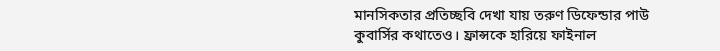মানসিকতার প্রতিচ্ছবি দেখা যায় তরুণ ডিফেন্ডার পাউ কুবার্সির কথাতেও। ফ্রান্সকে হারিয়ে ফাইনাল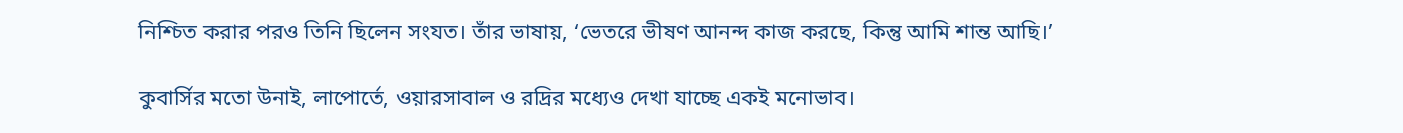নিশ্চিত করার পরও তিনি ছিলেন সংযত। তাঁর ভাষায়, ‘ভেতরে ভীষণ আনন্দ কাজ করছে, কিন্তু আমি শান্ত আছি।’

কুবার্সির মতো উনাই, লাপোর্তে, ওয়ারসাবাল ও রদ্রির মধ্যেও দেখা যাচ্ছে একই মনোভাব।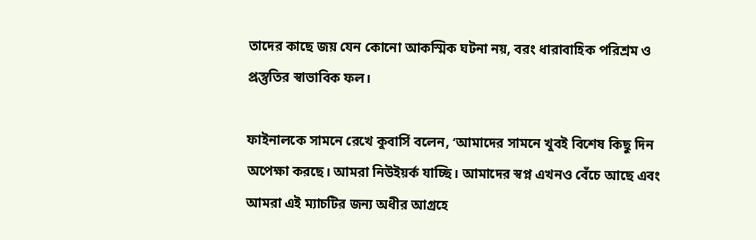তাদের কাছে জয় যেন কোনো আকস্মিক ঘটনা নয়, বরং ধারাবাহিক পরিশ্রম ও প্রস্তুতির স্বাভাবিক ফল।

ফাইনালকে সামনে রেখে কুবার্সি বলেন, ‘আমাদের সামনে খুবই বিশেষ কিছু দিন অপেক্ষা করছে। আমরা নিউইয়র্ক যাচ্ছি। আমাদের স্বপ্ন এখনও বেঁচে আছে এবং আমরা এই ম্যাচটির জন্য অধীর আগ্রহে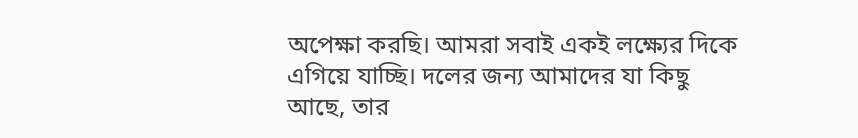অপেক্ষা করছি। আমরা সবাই একই লক্ষ্যের দিকে এগিয়ে যাচ্ছি। দলের জন্য আমাদের যা কিছু আছে, তার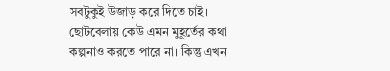সবটুকুই উজাড় করে দিতে চাই। ছোটবেলায় কেউ এমন মুহূর্তের কথা কল্পনাও করতে পারে না। কিন্তু এখন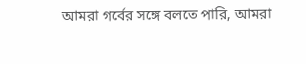আমরা গর্বের সঙ্গে বলতে পারি, আমরা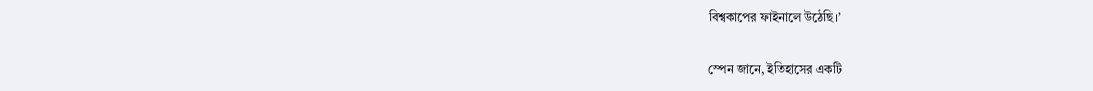বিশ্বকাপের ফাইনালে উঠেছি।’

স্পেন জানে, ইতিহাসের একটি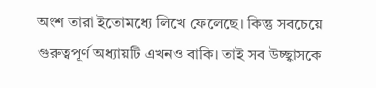অংশ তারা ইতোমধ্যে লিখে ফেলেছে। কিন্তু সবচেয়ে গুরুত্বপূর্ণ অধ্যায়টি এখনও বাকি। তাই সব উচ্ছ্বাসকে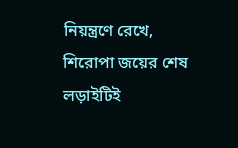নিয়ন্ত্রণে রেখে, শিরোপা জয়ের শেষ লড়াইটিই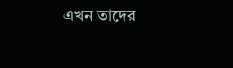এখন তাদের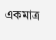একমাত্র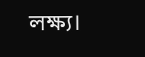লক্ষ্য।